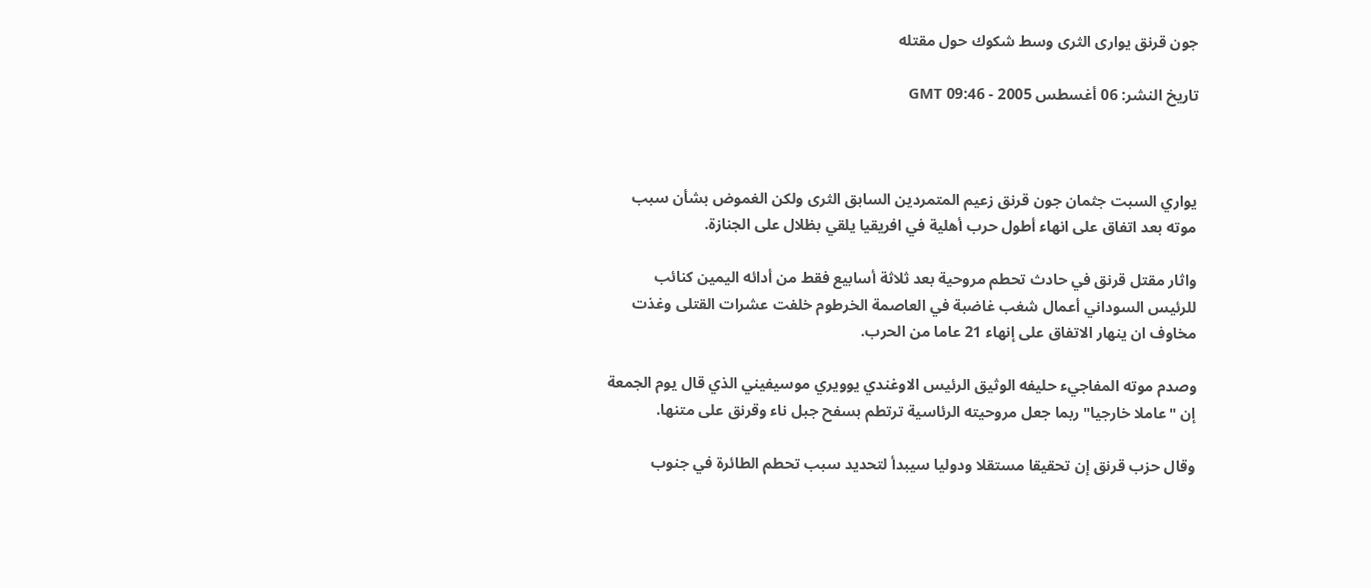جون قرنق يوارى الثرى وسط شكوك حول مقتله

تاريخ النشر: 06 أغسطس 2005 - 09:46 GMT



يواري السبت جثمان جون قرنق زعيم المتمردين السابق الثرى ولكن الغموض بشأن سبب موته بعد اتفاق على انهاء أطول حرب أهلية في افريقيا يلقي بظلال على الجنازة.

واثار مقتل قرنق في حادث تحطم مروحية بعد ثلاثة أسابيع فقط من أدائه اليمين كنائب للرئيس السوداني أعمال شغب غاضبة في العاصمة الخرطوم خلفت عشرات القتلى وغذت مخاوف ان ينهار الاتفاق على إنهاء 21 عاما من الحرب.

وصدم موته المفاجيء حليفه الوثيق الرئيس الاوغندي يوويري موسيفيني الذي قال يوم الجمعة إن "عاملا خارجيا" ربما جعل مروحيته الرئاسية ترتطم بسفح جبل ناء وقرنق على متنها.

وقال حزب قرنق إن تحقيقا مستقلا ودوليا سيبدأ لتحديد سبب تحطم الطائرة في جنوب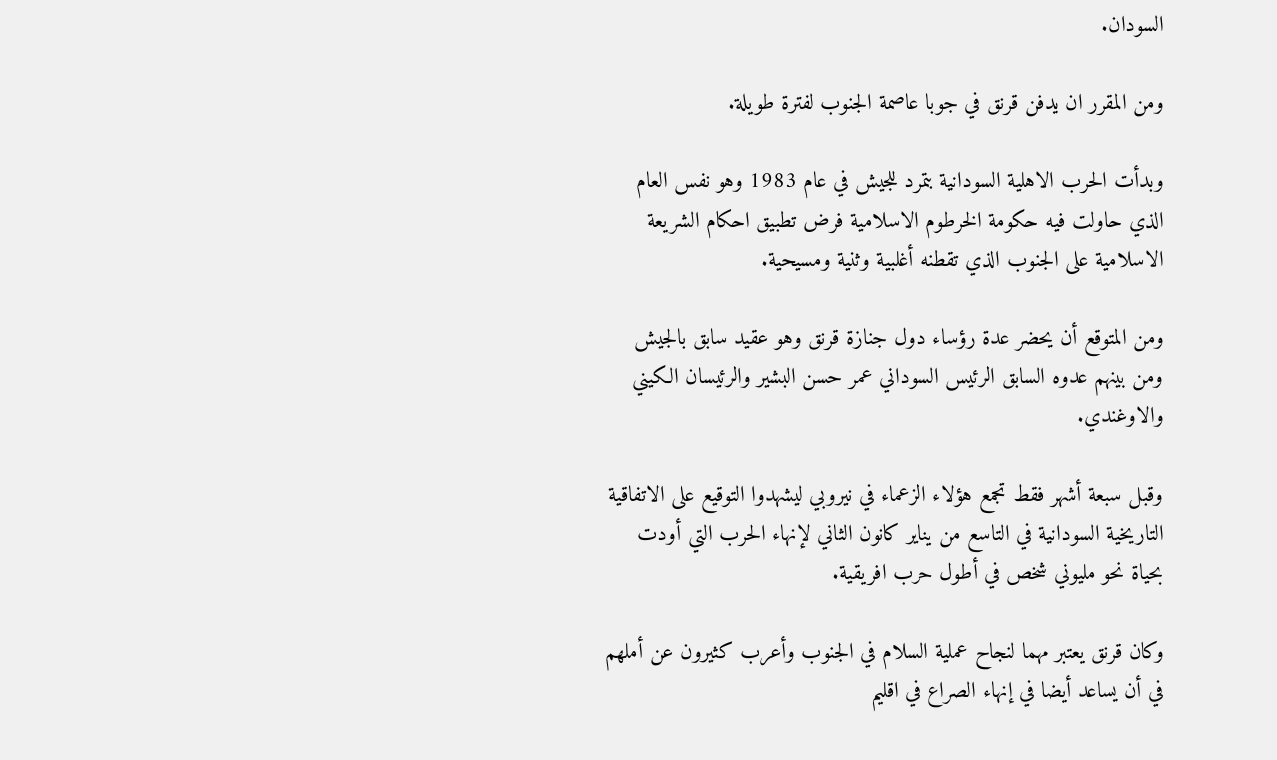السودان.

ومن المقرر ان يدفن قرنق في جوبا عاصمة الجنوب لفترة طويلة.

وبدأت الحرب الاهلية السودانية بتمرد للجيش في عام 1983 وهو نفس العام الذي حاولت فيه حكومة الخرطوم الاسلامية فرض تطبيق احكام الشريعة الاسلامية على الجنوب الذي تقطنه أغلبية وثنية ومسيحية.

ومن المتوقع أن يحضر عدة رؤساء دول جنازة قرنق وهو عقيد سابق بالجيش ومن بينهم عدوه السابق الرئيس السوداني عمر حسن البشير والرئيسان الكيني والاوغندي.

وقبل سبعة أشهر فقط تجمع هؤلاء الزعماء في نيروبي ليشهدوا التوقيع على الاتفاقية التاريخية السودانية في التاسع من يناير كانون الثاني لإنهاء الحرب التي أودت بحياة نحو مليوني شخص في أطول حرب افريقية.

وكان قرنق يعتبر مهما لنجاح عملية السلام في الجنوب وأعرب كثيرون عن أملهم في أن يساعد أيضا في إنهاء الصراع في اقليم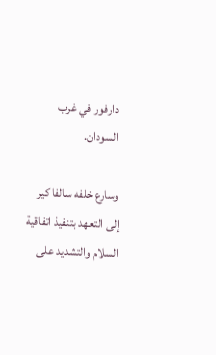دارفور في غرب السودان.

وسارع خلفه سالفا كير إلى التعهد بتنفيذ اتفاقية السلام والتشديد على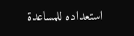استعداده للمساعدة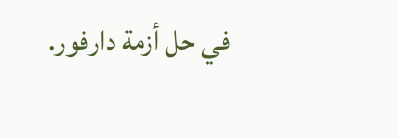في حل أزمة دارفور.